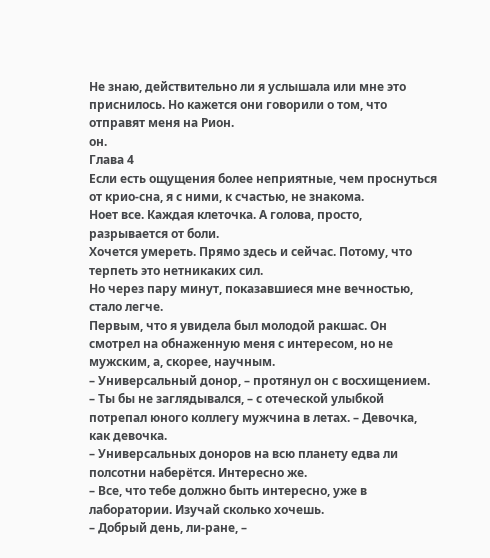Не знаю, действительно ли я услышала или мне это приснилось. Но кажется они говорили о том, что отправят меня на Рион.
он.
Глава 4
Если есть ощущения более неприятные, чем проснуться от крио-сна, я с ними, к счастью, не знакома.
Ноет все. Каждая клеточка. А голова, просто, разрывается от боли.
Хочется умереть. Прямо здесь и сейчас. Потому, что терпеть это нетникаких сил.
Но через пару минут, показавшиеся мне вечностью, стало легче.
Первым, что я увидела был молодой ракшас. Он смотрел на обнаженную меня с интересом, но не мужским, а, скорее, научным.
– Универсальный донор, – протянул он с восхищением.
– Ты бы не заглядывался, – с отеческой улыбкой потрепал юного коллегу мужчина в летах. – Девочка, как девочка.
– Универсальных доноров на всю планету едва ли полсотни наберётся. Интересно же.
– Все, что тебе должно быть интересно, уже в лаборатории. Изучай сколько хочешь.
– Добрый день, ли-ране, –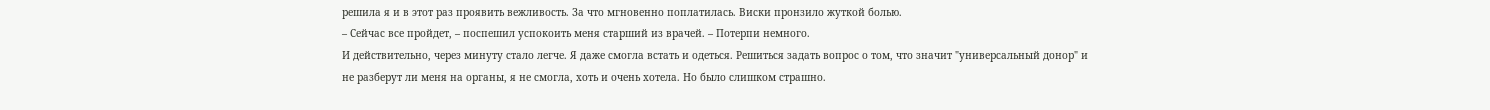решила я и в этот раз проявить вежливость. За что мгновенно поплатилась. Виски пронзило жуткой болью.
– Сейчас все пройдет, – поспешил успокоить меня старший из врачей. – Потерпи немного.
И действительно, через минуту стало легче. Я даже смогла встать и одеться. Решиться задать вопрос о том, что значит "универсальный донор" и не разберут ли меня на органы, я не смогла, хоть и очень хотела. Но было слишком страшно.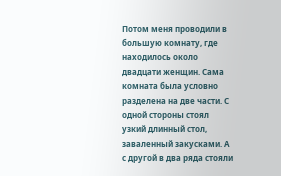Потом меня проводили в большую комнату, где находилось около двадцати женщин. Сама комната была условно разделена на две части. С одной стороны стоял узкий длинный стол, заваленный закусками. А с другой в два ряда стояли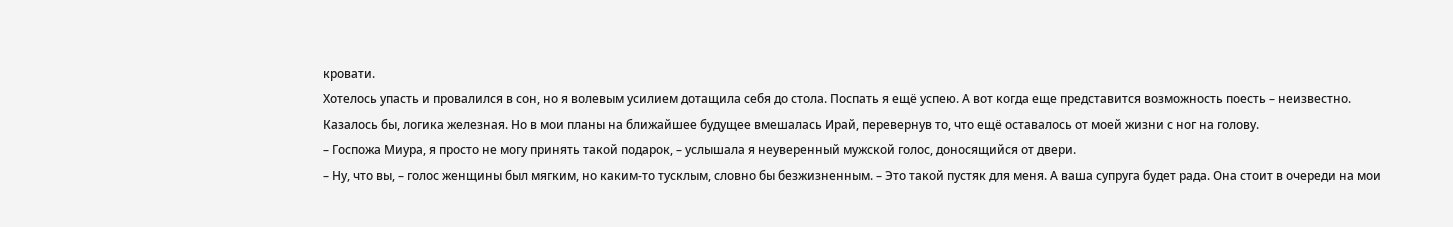кровати.
Хотелось упасть и провалился в сон, но я волевым усилием дотащила себя до стола. Поспать я ещё успею. А вот когда еще представится возможность поесть – неизвестно.
Казалось бы, логика железная. Но в мои планы на ближайшее будущее вмешалась Ирай, перевернув то, что ещё оставалось от моей жизни с ног на голову.
– Госпожа Миура, я просто не могу принять такой подарок, – услышала я неуверенный мужской голос, доносящийся от двери.
– Ну, что вы, – голос женщины был мягким, но каким-то тусклым, словно бы безжизненным. – Это такой пустяк для меня. А ваша супруга будет рада. Она стоит в очереди на мои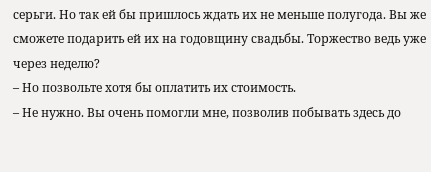серьги. Но так ей бы пришлось ждать их не меньше полугода. Вы же сможете подарить ей их на годовщину свадьбы. Торжество ведь уже через неделю?
– Но позвольте хотя бы оплатить их стоимость.
– Не нужно. Вы очень помогли мне, позволив побывать здесь до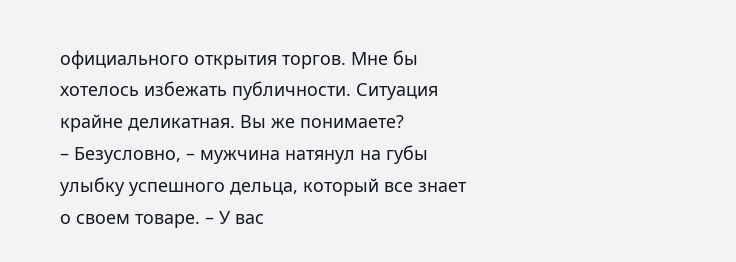официального открытия торгов. Мне бы хотелось избежать публичности. Ситуация крайне деликатная. Вы же понимаете?
– Безусловно, – мужчина натянул на губы улыбку успешного дельца, который все знает о своем товаре. – У вас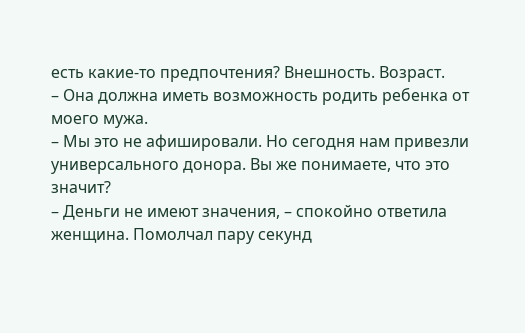есть какие-то предпочтения? Внешность. Возраст.
– Она должна иметь возможность родить ребенка от моего мужа.
– Мы это не афишировали. Но сегодня нам привезли универсального донора. Вы же понимаете, что это значит?
– Деньги не имеют значения, – спокойно ответила женщина. Помолчал пару секунд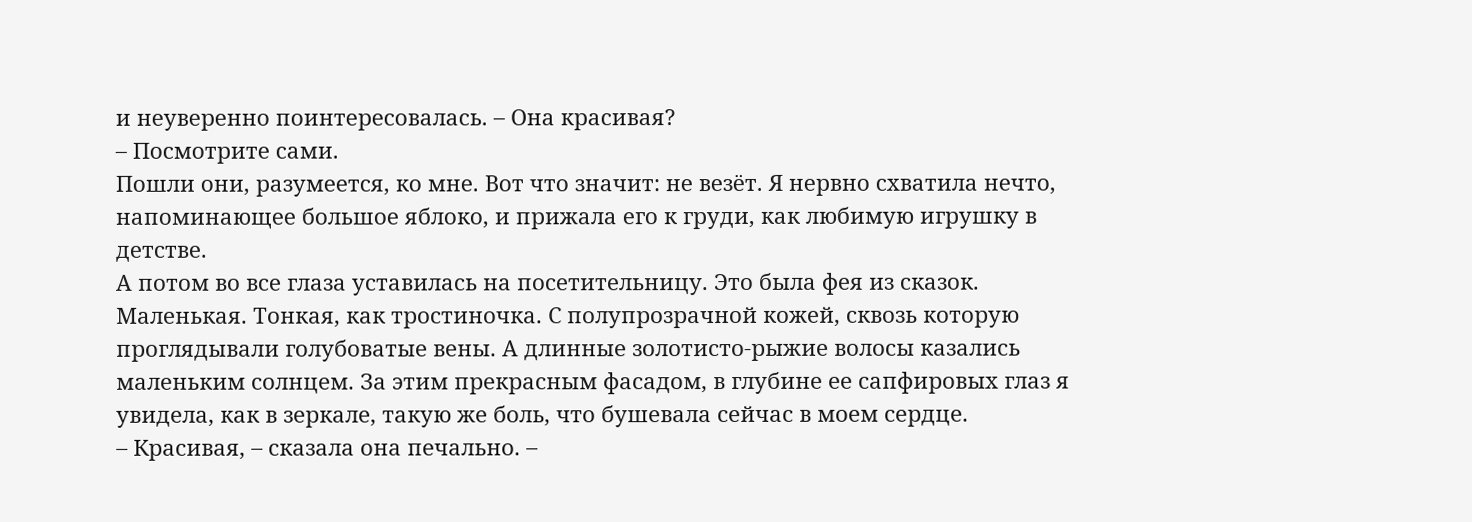и неуверенно поинтересовалась. – Она красивая?
– Посмотрите сами.
Пошли они, разумеется, ко мне. Вот что значит: не везёт. Я нервно схватила нечто, напоминающее большое яблоко, и прижала его к груди, как любимую игрушку в детстве.
А потом во все глаза уставилась на посетительницу. Это была фея из сказок. Маленькая. Тонкая, как тростиночка. С полупрозрачной кожей, сквозь которую проглядывали голубоватые вены. А длинные золотисто-рыжие волосы казались маленьким солнцем. За этим прекрасным фасадом, в глубине ее сапфировых глаз я увидела, как в зеркале, такую же боль, что бушевала сейчас в моем сердце.
– Красивая, – сказала она печально. –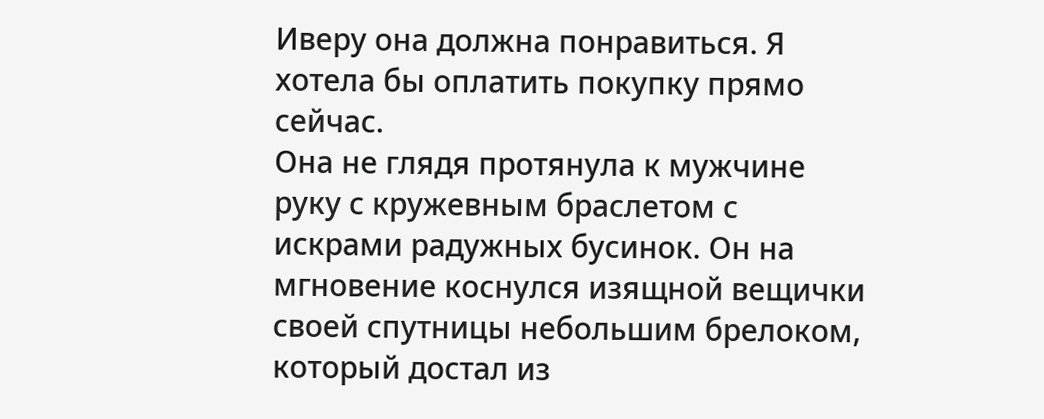Иверу она должна понравиться. Я хотела бы оплатить покупку прямо сейчас.
Она не глядя протянула к мужчине руку с кружевным браслетом с искрами радужных бусинок. Он на мгновение коснулся изящной вещички своей спутницы небольшим брелоком, который достал из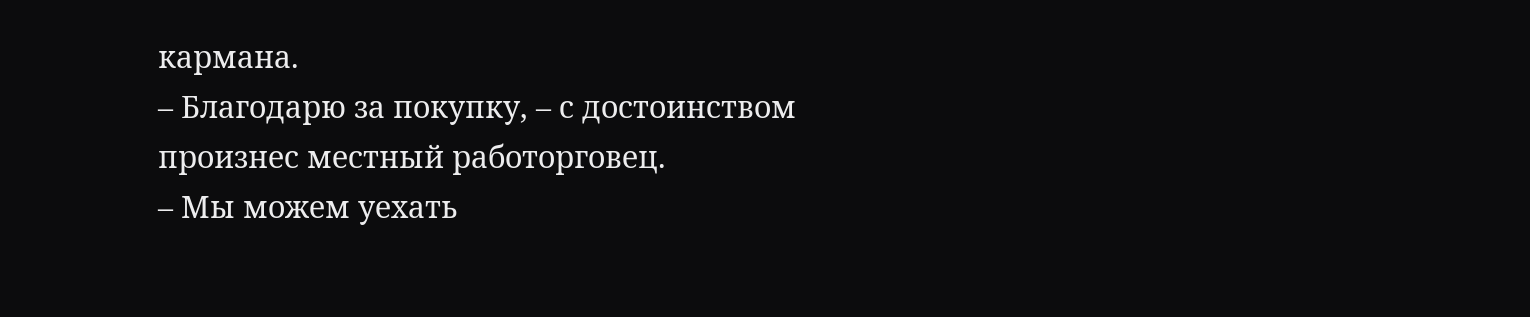кармана.
– Благодарю за покупку, – с достоинством произнес местный работорговец.
– Мы можем уехать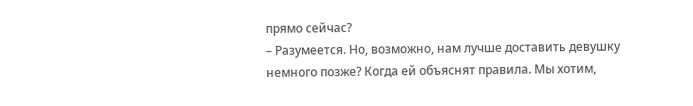прямо сейчас?
– Разумеется. Но, возможно, нам лучше доставить девушку немного позже? Когда ей объяснят правила. Мы хотим,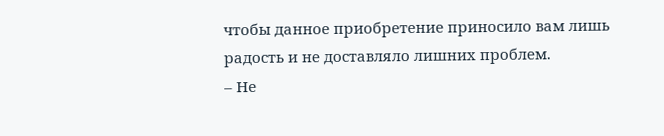чтобы данное приобретение приносило вам лишь радость и не доставляло лишних проблем.
– Не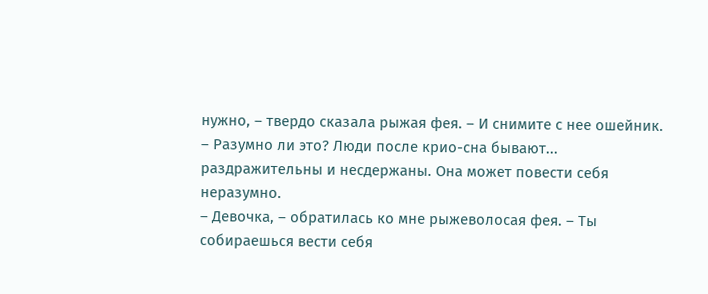нужно, – твердо сказала рыжая фея. – И снимите с нее ошейник.
– Разумно ли это? Люди после крио-сна бывают... раздражительны и несдержаны. Она может повести себя неразумно.
– Девочка, – обратилась ко мне рыжеволосая фея. – Ты собираешься вести себя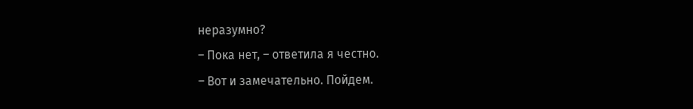неразумно?
– Пока нет, – ответила я честно.
– Вот и замечательно. Пойдем.